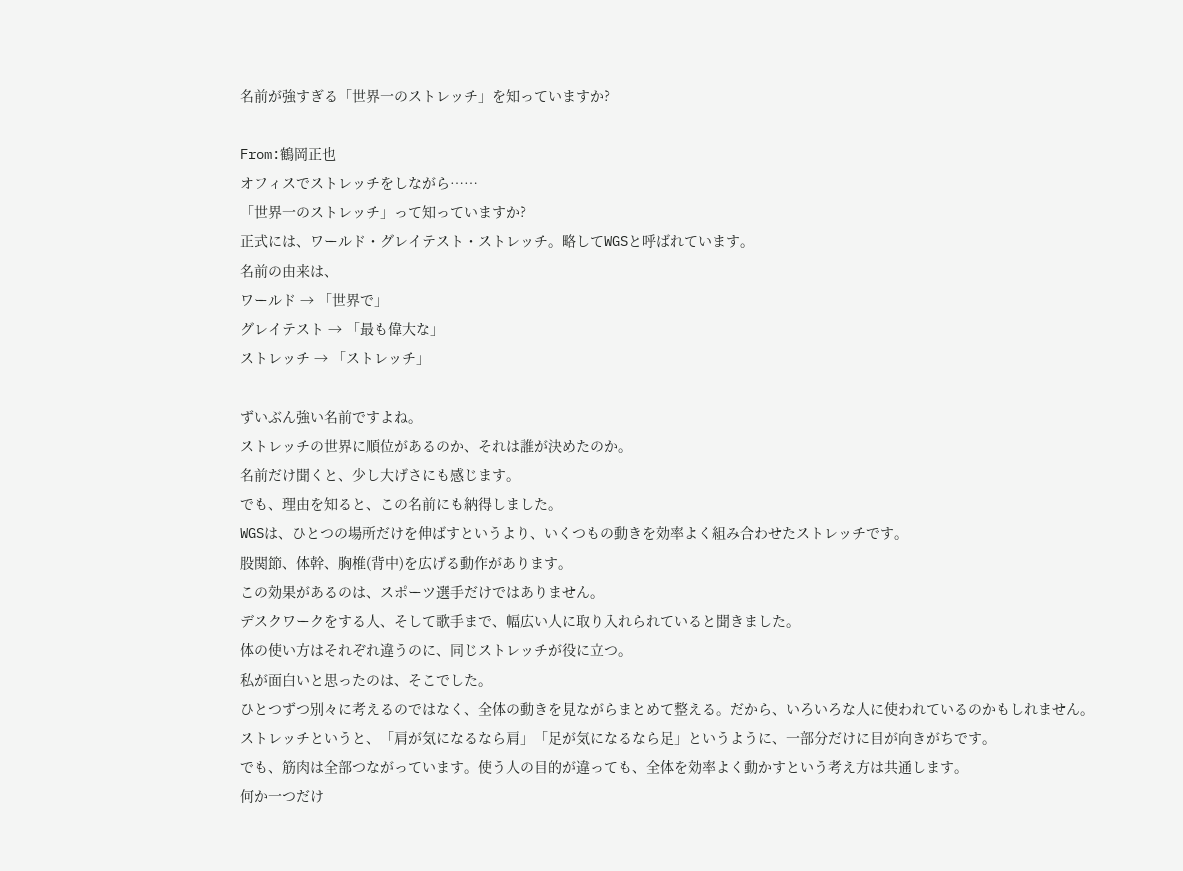名前が強すぎる「世界一のストレッチ」を知っていますか?

From:鶴岡正也
オフィスでストレッチをしながら……
「世界一のストレッチ」って知っていますか?
正式には、ワールド・グレイテスト・ストレッチ。略してWGSと呼ばれています。
名前の由来は、
ワールド → 「世界で」
グレイテスト → 「最も偉大な」
ストレッチ → 「ストレッチ」

ずいぶん強い名前ですよね。
ストレッチの世界に順位があるのか、それは誰が決めたのか。
名前だけ聞くと、少し大げさにも感じます。
でも、理由を知ると、この名前にも納得しました。
WGSは、ひとつの場所だけを伸ばすというより、いくつもの動きを効率よく組み合わせたストレッチです。
股関節、体幹、胸椎(背中)を広げる動作があります。
この効果があるのは、スポーツ選手だけではありません。
デスクワークをする人、そして歌手まで、幅広い人に取り入れられていると聞きました。
体の使い方はそれぞれ違うのに、同じストレッチが役に立つ。
私が面白いと思ったのは、そこでした。
ひとつずつ別々に考えるのではなく、全体の動きを見ながらまとめて整える。だから、いろいろな人に使われているのかもしれません。
ストレッチというと、「肩が気になるなら肩」「足が気になるなら足」というように、一部分だけに目が向きがちです。
でも、筋肉は全部つながっています。使う人の目的が違っても、全体を効率よく動かすという考え方は共通します。
何か一つだけ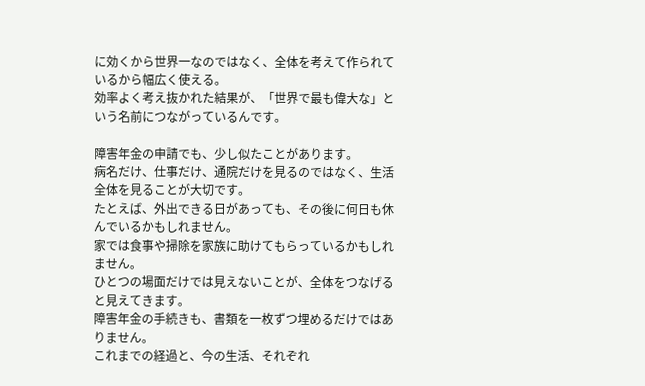に効くから世界一なのではなく、全体を考えて作られているから幅広く使える。
効率よく考え抜かれた結果が、「世界で最も偉大な」という名前につながっているんです。

障害年金の申請でも、少し似たことがあります。
病名だけ、仕事だけ、通院だけを見るのではなく、生活全体を見ることが大切です。
たとえば、外出できる日があっても、その後に何日も休んでいるかもしれません。
家では食事や掃除を家族に助けてもらっているかもしれません。
ひとつの場面だけでは見えないことが、全体をつなげると見えてきます。
障害年金の手続きも、書類を一枚ずつ埋めるだけではありません。
これまでの経過と、今の生活、それぞれ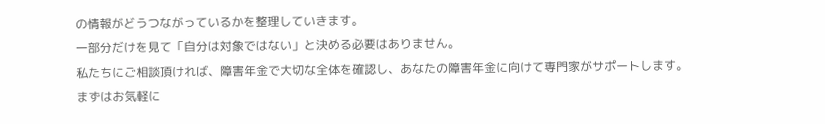の情報がどうつながっているかを整理していきます。
一部分だけを見て「自分は対象ではない」と決める必要はありません。
私たちにご相談頂ければ、障害年金で大切な全体を確認し、あなたの障害年金に向けて専門家がサポートします。
まずはお気軽に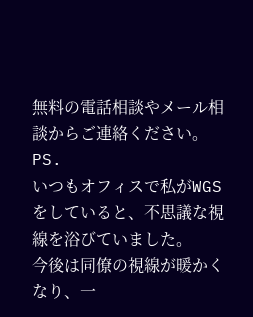無料の電話相談やメール相談からご連絡ください。
PS.
いつもオフィスで私がWGSをしていると、不思議な視線を浴びていました。
今後は同僚の視線が暖かくなり、一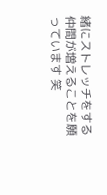緒にストレッチをする仲間が増えることを願っています 笑